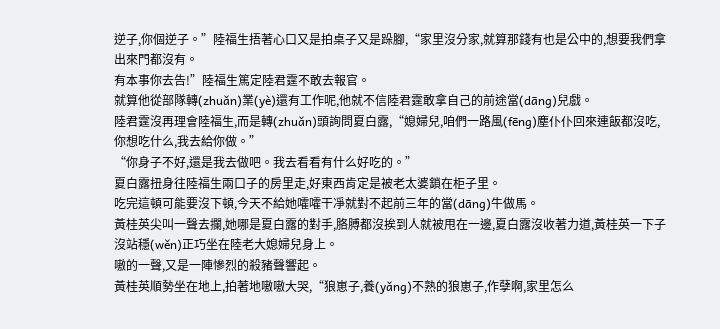逆子,你個逆子。”陸福生捂著心口又是拍桌子又是跺腳,“家里沒分家,就算那錢有也是公中的,想要我們拿出來門都沒有。
有本事你去告!”陸福生篤定陸君霆不敢去報官。
就算他從部隊轉(zhuǎn)業(yè)還有工作呢,他就不信陸君霆敢拿自己的前途當(dāng)兒戲。
陸君霆沒再理會陸福生,而是轉(zhuǎn)頭詢問夏白露,“媳婦兒,咱們一路風(fēng)塵仆仆回來連飯都沒吃,你想吃什么,我去給你做。”
“你身子不好,還是我去做吧。我去看看有什么好吃的。”
夏白露扭身往陸福生兩口子的房里走,好東西肯定是被老太婆鎖在柜子里。
吃完這頓可能要沒下頓,今天不給她嚯嚯干凈就對不起前三年的當(dāng)牛做馬。
黃桂英尖叫一聲去攔,她哪是夏白露的對手,胳膊都沒挨到人就被甩在一邊,夏白露沒收著力道,黃桂英一下子沒站穩(wěn)正巧坐在陸老大媳婦兒身上。
嗷的一聲,又是一陣慘烈的殺豬聲響起。
黃桂英順勢坐在地上,拍著地嗷嗷大哭,“狼崽子,養(yǎng)不熟的狼崽子,作孽啊,家里怎么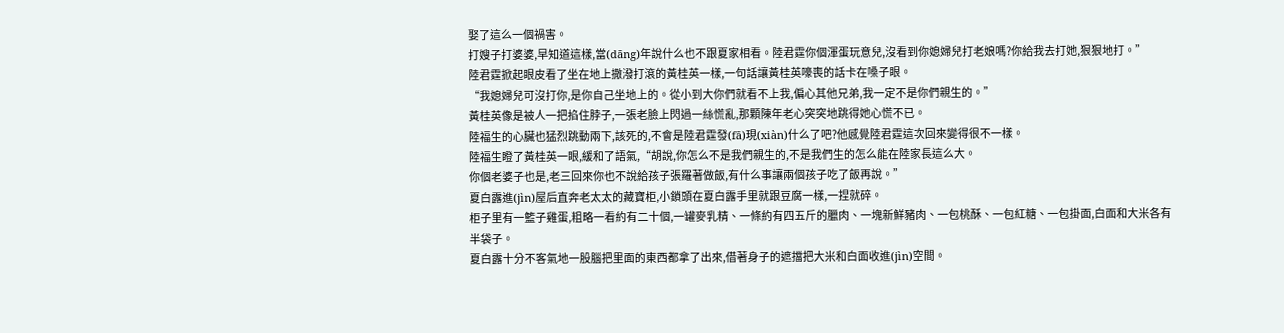娶了這么一個禍害。
打嫂子打婆婆,早知道這樣,當(dāng)年說什么也不跟夏家相看。陸君霆你個渾蛋玩意兒,沒看到你媳婦兒打老娘嗎?你給我去打她,狠狠地打。”
陸君霆掀起眼皮看了坐在地上撒潑打滾的黃桂英一樣,一句話讓黃桂英嚎喪的話卡在嗓子眼。
“我媳婦兒可沒打你,是你自己坐地上的。從小到大你們就看不上我,偏心其他兄弟,我一定不是你們親生的。”
黃桂英像是被人一把掐住脖子,一張老臉上閃過一絲慌亂,那顆陳年老心突突地跳得她心慌不已。
陸福生的心臟也猛烈跳動兩下,該死的,不會是陸君霆發(fā)現(xiàn)什么了吧?他感覺陸君霆這次回來變得很不一樣。
陸福生瞪了黃桂英一眼,緩和了語氣,“胡說,你怎么不是我們親生的,不是我們生的怎么能在陸家長這么大。
你個老婆子也是,老三回來你也不說給孩子張羅著做飯,有什么事讓兩個孩子吃了飯再說。”
夏白露進(jìn)屋后直奔老太太的藏寶柜,小鎖頭在夏白露手里就跟豆腐一樣,一捏就碎。
柜子里有一籃子雞蛋,粗略一看約有二十個,一罐麥乳精、一條約有四五斤的臘肉、一塊新鮮豬肉、一包桃酥、一包紅糖、一包掛面,白面和大米各有半袋子。
夏白露十分不客氣地一股腦把里面的東西都拿了出來,借著身子的遮擋把大米和白面收進(jìn)空間。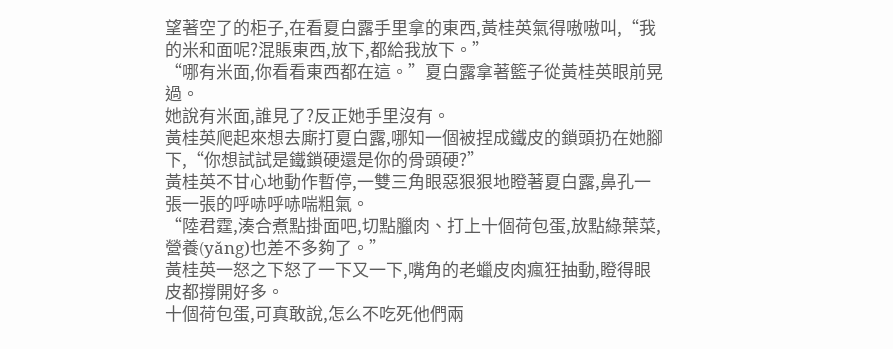望著空了的柜子,在看夏白露手里拿的東西,黃桂英氣得嗷嗷叫,“我的米和面呢?混賬東西,放下,都給我放下。”
“哪有米面,你看看東西都在這。”夏白露拿著籃子從黃桂英眼前晃過。
她說有米面,誰見了?反正她手里沒有。
黃桂英爬起來想去廝打夏白露,哪知一個被捏成鐵皮的鎖頭扔在她腳下,“你想試試是鐵鎖硬還是你的骨頭硬?”
黃桂英不甘心地動作暫停,一雙三角眼惡狠狠地瞪著夏白露,鼻孔一張一張的呼哧呼哧喘粗氣。
“陸君霆,湊合煮點掛面吧,切點臘肉、打上十個荷包蛋,放點綠葉菜,營養(yǎng)也差不多夠了。”
黃桂英一怒之下怒了一下又一下,嘴角的老蠟皮肉瘋狂抽動,瞪得眼皮都撐開好多。
十個荷包蛋,可真敢說,怎么不吃死他們兩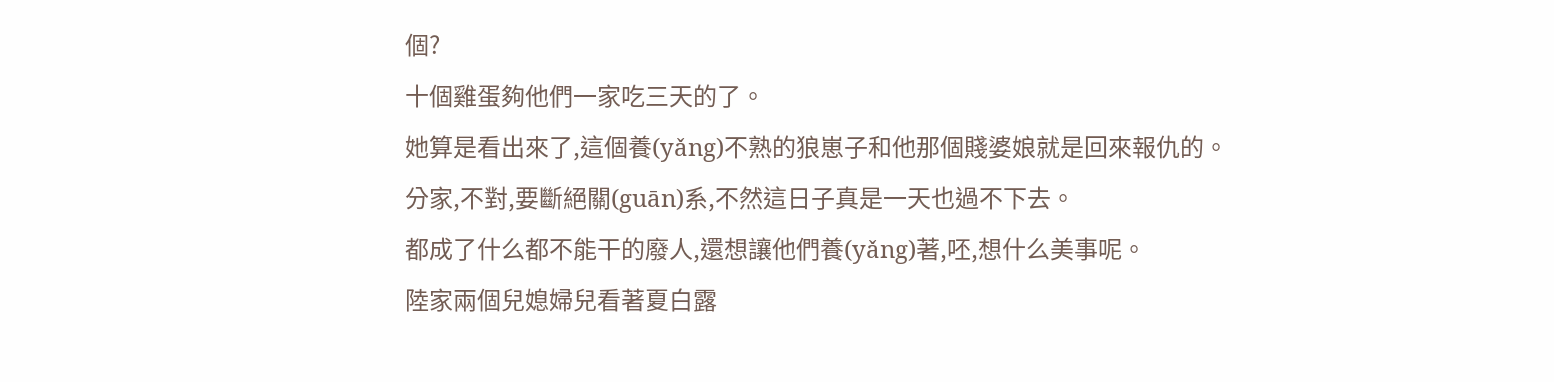個?
十個雞蛋夠他們一家吃三天的了。
她算是看出來了,這個養(yǎng)不熟的狼崽子和他那個賤婆娘就是回來報仇的。
分家,不對,要斷絕關(guān)系,不然這日子真是一天也過不下去。
都成了什么都不能干的廢人,還想讓他們養(yǎng)著,呸,想什么美事呢。
陸家兩個兒媳婦兒看著夏白露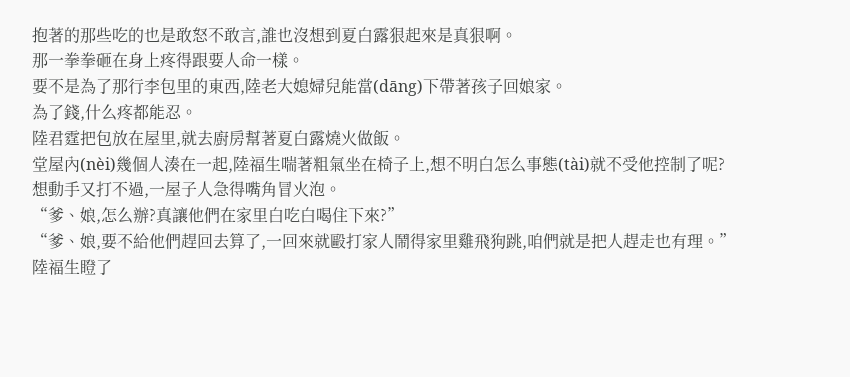抱著的那些吃的也是敢怒不敢言,誰也沒想到夏白露狠起來是真狠啊。
那一拳拳砸在身上疼得跟要人命一樣。
要不是為了那行李包里的東西,陸老大媳婦兒能當(dāng)下帶著孩子回娘家。
為了錢,什么疼都能忍。
陸君霆把包放在屋里,就去廚房幫著夏白露燒火做飯。
堂屋內(nèi)幾個人湊在一起,陸福生喘著粗氣坐在椅子上,想不明白怎么事態(tài)就不受他控制了呢?
想動手又打不過,一屋子人急得嘴角冒火泡。
“爹、娘,怎么辦?真讓他們在家里白吃白喝住下來?”
“爹、娘,要不給他們趕回去算了,一回來就毆打家人鬧得家里雞飛狗跳,咱們就是把人趕走也有理。”
陸福生瞪了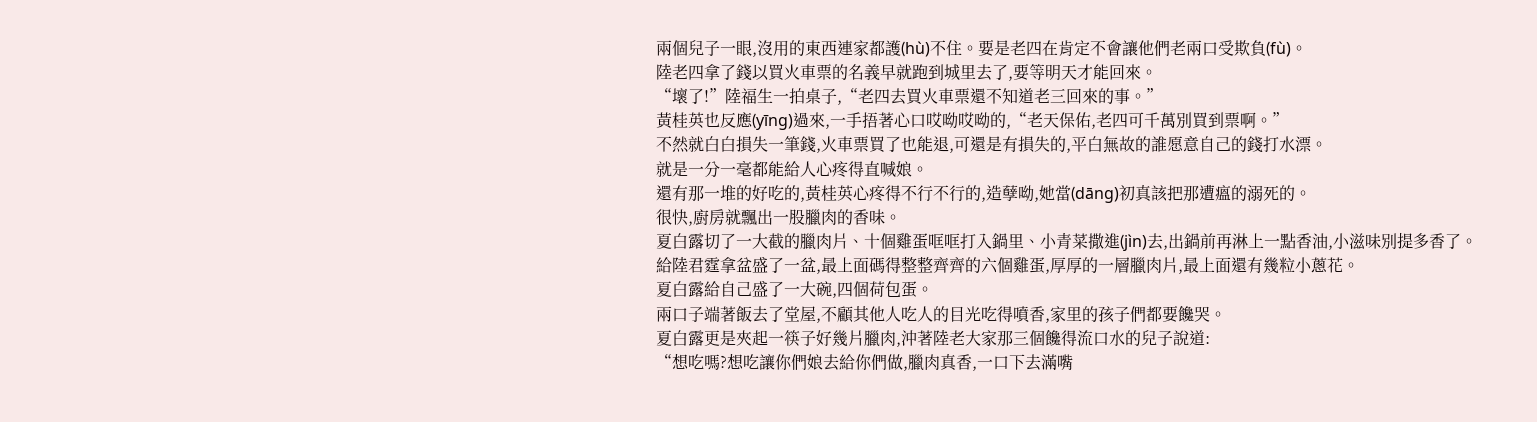兩個兒子一眼,沒用的東西連家都護(hù)不住。要是老四在肯定不會讓他們老兩口受欺負(fù)。
陸老四拿了錢以買火車票的名義早就跑到城里去了,要等明天才能回來。
“壞了!”陸福生一拍桌子,“老四去買火車票還不知道老三回來的事。”
黃桂英也反應(yīng)過來,一手捂著心口哎呦哎呦的,“老天保佑,老四可千萬別買到票啊。”
不然就白白損失一筆錢,火車票買了也能退,可還是有損失的,平白無故的誰愿意自己的錢打水漂。
就是一分一毫都能給人心疼得直喊娘。
還有那一堆的好吃的,黃桂英心疼得不行不行的,造孽呦,她當(dāng)初真該把那遭瘟的溺死的。
很快,廚房就飄出一股臘肉的香味。
夏白露切了一大截的臘肉片、十個雞蛋哐哐打入鍋里、小青菜撒進(jìn)去,出鍋前再淋上一點香油,小滋味別提多香了。
給陸君霆拿盆盛了一盆,最上面碼得整整齊齊的六個雞蛋,厚厚的一層臘肉片,最上面還有幾粒小蔥花。
夏白露給自己盛了一大碗,四個荷包蛋。
兩口子端著飯去了堂屋,不顧其他人吃人的目光吃得噴香,家里的孩子們都要饞哭。
夏白露更是夾起一筷子好幾片臘肉,沖著陸老大家那三個饞得流口水的兒子說道:
“想吃嗎?想吃讓你們娘去給你們做,臘肉真香,一口下去滿嘴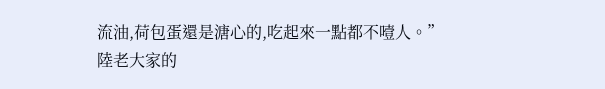流油,荷包蛋還是溏心的,吃起來一點都不噎人。”
陸老大家的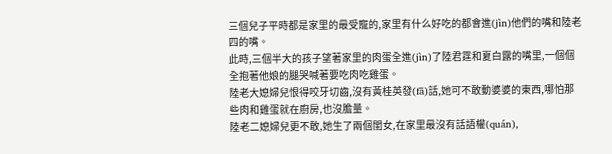三個兒子平時都是家里的最受寵的,家里有什么好吃的都會進(jìn)他們的嘴和陸老四的嘴。
此時,三個半大的孩子望著家里的肉蛋全進(jìn)了陸君霆和夏白露的嘴里,一個個全抱著他娘的腿哭喊著要吃肉吃雞蛋。
陸老大媳婦兒恨得咬牙切齒,沒有黃桂英發(fā)話,她可不敢動婆婆的東西,哪怕那些肉和雞蛋就在廚房,也沒膽量。
陸老二媳婦兒更不敢,她生了兩個閨女,在家里最沒有話語權(quán),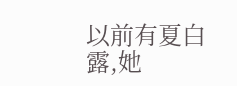以前有夏白露,她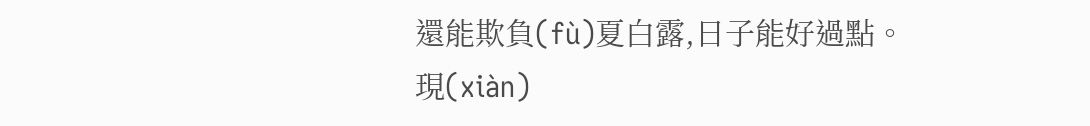還能欺負(fù)夏白露,日子能好過點。
現(xiàn)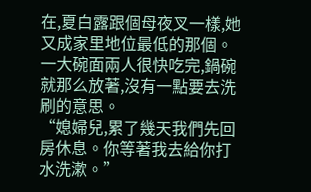在,夏白露跟個母夜叉一樣,她又成家里地位最低的那個。
一大碗面兩人很快吃完,鍋碗就那么放著,沒有一點要去洗刷的意思。
“媳婦兒,累了幾天我們先回房休息。你等著我去給你打水洗漱。”